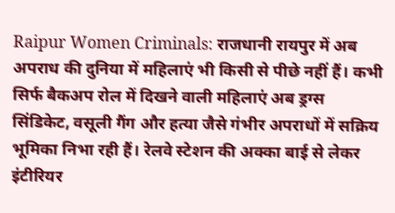Raipur Women Criminals: राजधानी रायपुर में अब अपराध की दुनिया में महिलाएं भी किसी से पीछे नहीं हैं। कभी सिर्फ बैकअप रोल में दिखने वाली महिलाएं अब ड्रग्स सिंडिकेट, वसूली गैंग और हत्या जैसे गंभीर अपराधों में सक्रिय भूमिका निभा रही हैं। रेलवे स्टेशन की अक्का बाई से लेकर इंटीरियर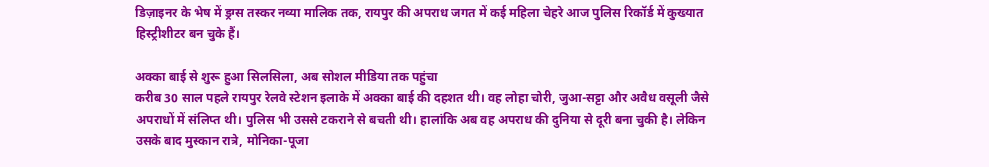डिज़ाइनर के भेष में ड्रग्स तस्कर नव्या मालिक तक, रायपुर की अपराध जगत में कई महिला चेहरे आज पुलिस रिकॉर्ड में कुख्यात हिस्ट्रीशीटर बन चुके हैं।

अक्का बाई से शुरू हुआ सिलसिला, अब सोशल मीडिया तक पहुंचा
करीब 30 साल पहले रायपुर रेलवे स्टेशन इलाके में अक्का बाई की दहशत थी। वह लोहा चोरी, जुआ-सट्टा और अवैध वसूली जैसे अपराधों में संलिप्त थी। पुलिस भी उससे टकराने से बचती थी। हालांकि अब वह अपराध की दुनिया से दूरी बना चुकी है। लेकिन उसके बाद मुस्कान रात्रे, मोनिका-पूजा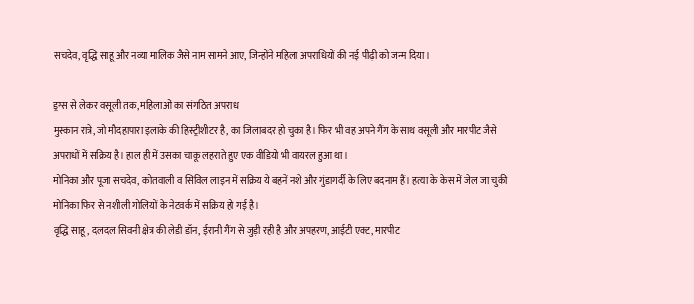सचदेव, वृद्धि साहू और नव्या मालिक जैसे नाम सामने आए, जिन्होंने महिला अपराधियों की नई पीढ़ी को जन्म दिया।

ड्रग्स से लेकर वसूली तक, महिलाओं का संगठित अपराध
मुस्कान रात्रे, जो मौदहापारा इलाके की हिस्ट्रीशीटर है, का जिलाबदर हो चुका है। फिर भी वह अपने गैंग के साथ वसूली और मारपीट जैसे अपराधों में सक्रिय है। हाल ही में उसका चाकू लहराते हुए एक वीडियो भी वायरल हुआ था।
मोनिका और पूजा सचदेव, कोतवाली व सिविल लाइन में सक्रिय ये बहनें नशे और गुंडागर्दी के लिए बदनाम हैं। हत्या के केस में जेल जा चुकी मोनिका फिर से नशीली गोलियों के नेटवर्क में सक्रिय हो गई है।
वृद्धि साहू, दलदल सिवनी क्षेत्र की लेडी डॉन, ईरानी गैंग से जुड़ी रही है और अपहरण, आईटी एक्ट, मारपीट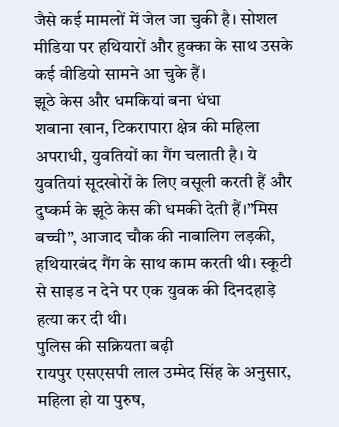जैसे कई मामलों में जेल जा चुकी है। सोशल मीडिया पर हथियारों और हुक्का के साथ उसके कई वीडियो सामने आ चुके हैं।
झूठे केस और धमकियां बना धंधा
शबाना खान, टिकरापारा क्षेत्र की महिला अपराधी, युवतियों का गैंग चलाती है। ये युवतियां सूदखोरों के लिए वसूली करती हैं और दुष्कर्म के झूठे केस की धमकी देती हैं।”मिस बच्ची”, आजाद चौक की नाबालिग लड़की, हथियारबंद गैंग के साथ काम करती थी। स्कूटी से साइड न देने पर एक युवक की दिनदहाड़े हत्या कर दी थी।
पुलिस की सक्रियता बढ़ी
रायपुर एसएसपी लाल उम्मेद सिंह के अनुसार, महिला हो या पुरुष,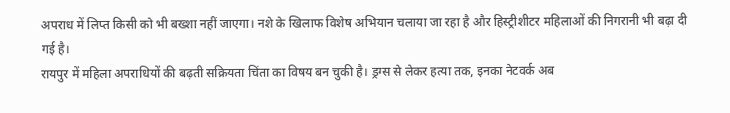अपराध में लिप्त किसी को भी बख्शा नहीं जाएगा। नशे के खिलाफ विशेष अभियान चलाया जा रहा है और हिस्ट्रीशीटर महिलाओं की निगरानी भी बढ़ा दी गई है।
रायपुर में महिला अपराधियों की बढ़ती सक्रियता चिंता का विषय बन चुकी है। ड्रग्स से लेकर हत्या तक, इनका नेटवर्क अब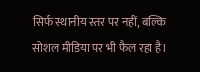सिर्फ स्थानीय स्तर पर नहीं, बल्कि सोशल मीडिया पर भी फैल रहा है।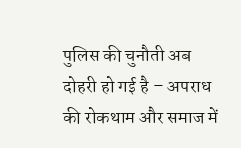पुलिस की चुनौती अब दोहरी हो गई है – अपराध की रोकथाम और समाज में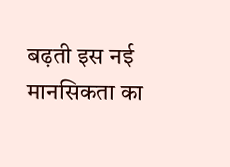बढ़ती इस नई मानसिकता का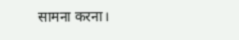सामना करना।